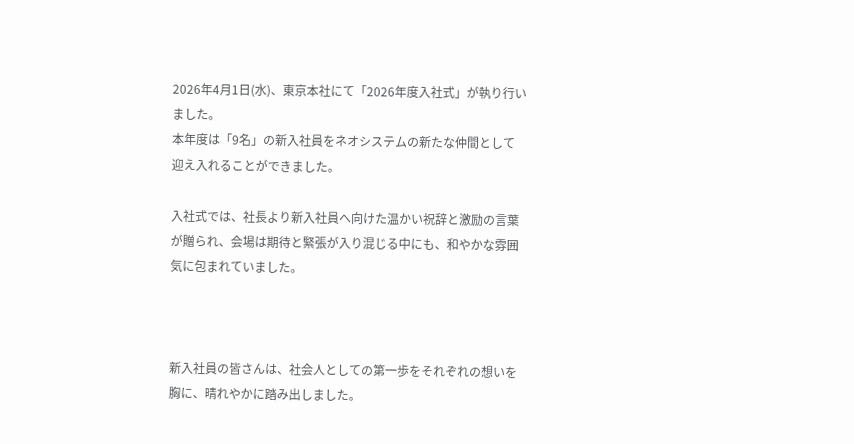2026年4月1日(水)、東京本社にて「2026年度入社式」が執り行いました。
本年度は「9名」の新入社員をネオシステムの新たな仲間として迎え入れることができました。

入社式では、社長より新入社員へ向けた温かい祝辞と激励の言葉が贈られ、会場は期待と緊張が入り混じる中にも、和やかな雰囲気に包まれていました。



新入社員の皆さんは、社会人としての第一歩をそれぞれの想いを胸に、晴れやかに踏み出しました。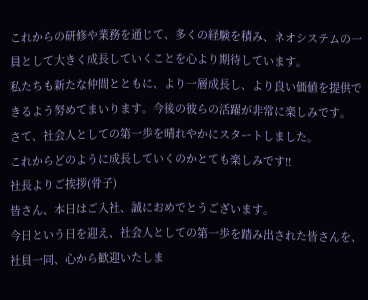これからの研修や業務を通じて、多くの経験を積み、ネオシステムの一員として大きく成長していくことを心より期待しています。
私たちも新たな仲間とともに、より一層成長し、より良い価値を提供できるよう努めてまいります。今後の彼らの活躍が非常に楽しみです。
さて、社会人としての第一歩を晴れやかにスタートしました。
これからどのように成長していくのかとても楽しみです!!
社長よりご挨拶(骨子)
皆さん、本日はご入社、誠におめでとうございます。
今日という日を迎え、社会人としての第一歩を踏み出された皆さんを、社員一同、心から歓迎いたしま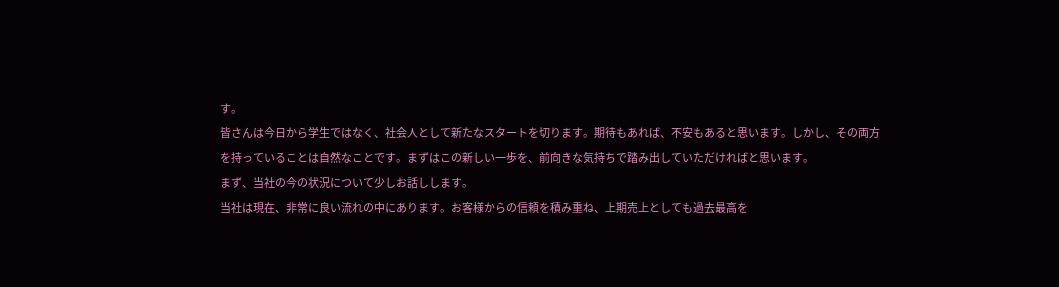す。
皆さんは今日から学生ではなく、社会人として新たなスタートを切ります。期待もあれば、不安もあると思います。しかし、その両方を持っていることは自然なことです。まずはこの新しい一歩を、前向きな気持ちで踏み出していただければと思います。
まず、当社の今の状況について少しお話しします。
当社は現在、非常に良い流れの中にあります。お客様からの信頼を積み重ね、上期売上としても過去最高を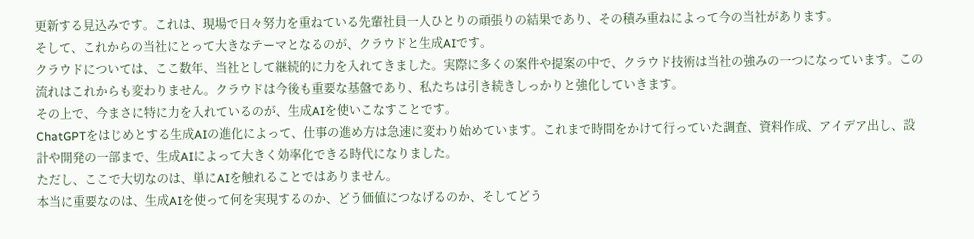更新する見込みです。これは、現場で日々努力を重ねている先輩社員一人ひとりの頑張りの結果であり、その積み重ねによって今の当社があります。
そして、これからの当社にとって大きなテーマとなるのが、クラウドと生成AIです。
クラウドについては、ここ数年、当社として継続的に力を入れてきました。実際に多くの案件や提案の中で、クラウド技術は当社の強みの一つになっています。この流れはこれからも変わりません。クラウドは今後も重要な基盤であり、私たちは引き続きしっかりと強化していきます。
その上で、今まさに特に力を入れているのが、生成AIを使いこなすことです。
ChatGPTをはじめとする生成AIの進化によって、仕事の進め方は急速に変わり始めています。これまで時間をかけて行っていた調査、資料作成、アイデア出し、設計や開発の一部まで、生成AIによって大きく効率化できる時代になりました。
ただし、ここで大切なのは、単にAIを触れることではありません。
本当に重要なのは、生成AIを使って何を実現するのか、どう価値につなげるのか、そしてどう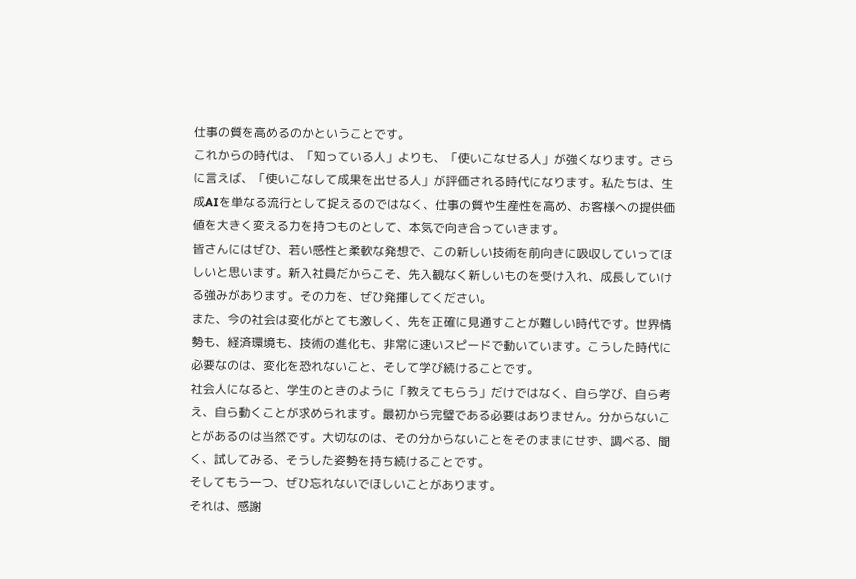仕事の質を高めるのかということです。
これからの時代は、「知っている人」よりも、「使いこなせる人」が強くなります。さらに言えば、「使いこなして成果を出せる人」が評価される時代になります。私たちは、生成AIを単なる流行として捉えるのではなく、仕事の質や生産性を高め、お客様への提供価値を大きく変える力を持つものとして、本気で向き合っていきます。
皆さんにはぜひ、若い感性と柔軟な発想で、この新しい技術を前向きに吸収していってほしいと思います。新入社員だからこそ、先入観なく新しいものを受け入れ、成長していける強みがあります。その力を、ぜひ発揮してください。
また、今の社会は変化がとても激しく、先を正確に見通すことが難しい時代です。世界情勢も、経済環境も、技術の進化も、非常に速いスピードで動いています。こうした時代に必要なのは、変化を恐れないこと、そして学び続けることです。
社会人になると、学生のときのように「教えてもらう」だけではなく、自ら学び、自ら考え、自ら動くことが求められます。最初から完璧である必要はありません。分からないことがあるのは当然です。大切なのは、その分からないことをそのままにせず、調べる、聞く、試してみる、そうした姿勢を持ち続けることです。
そしてもう一つ、ぜひ忘れないでほしいことがあります。
それは、感謝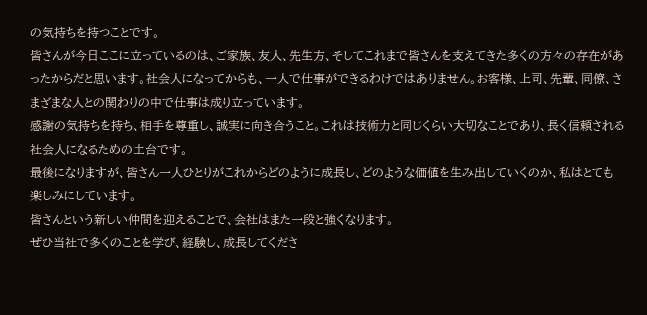の気持ちを持つことです。
皆さんが今日ここに立っているのは、ご家族、友人、先生方、そしてこれまで皆さんを支えてきた多くの方々の存在があったからだと思います。社会人になってからも、一人で仕事ができるわけではありません。お客様、上司、先輩、同僚、さまざまな人との関わりの中で仕事は成り立っています。
感謝の気持ちを持ち、相手を尊重し、誠実に向き合うこと。これは技術力と同じくらい大切なことであり、長く信頼される社会人になるための土台です。
最後になりますが、皆さん一人ひとりがこれからどのように成長し、どのような価値を生み出していくのか、私はとても楽しみにしています。
皆さんという新しい仲間を迎えることで、会社はまた一段と強くなります。
ぜひ当社で多くのことを学び、経験し、成長してくださ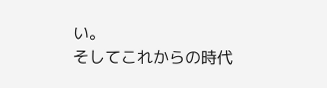い。
そしてこれからの時代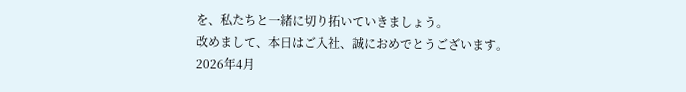を、私たちと一緒に切り拓いていきましょう。
改めまして、本日はご入社、誠におめでとうございます。
2026年4月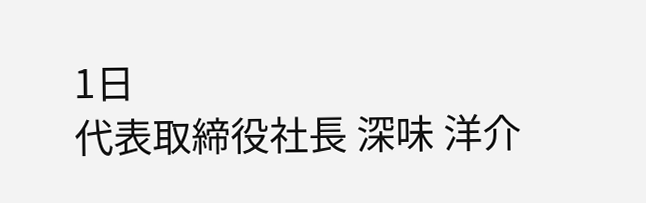1日
代表取締役社長 深味 洋介